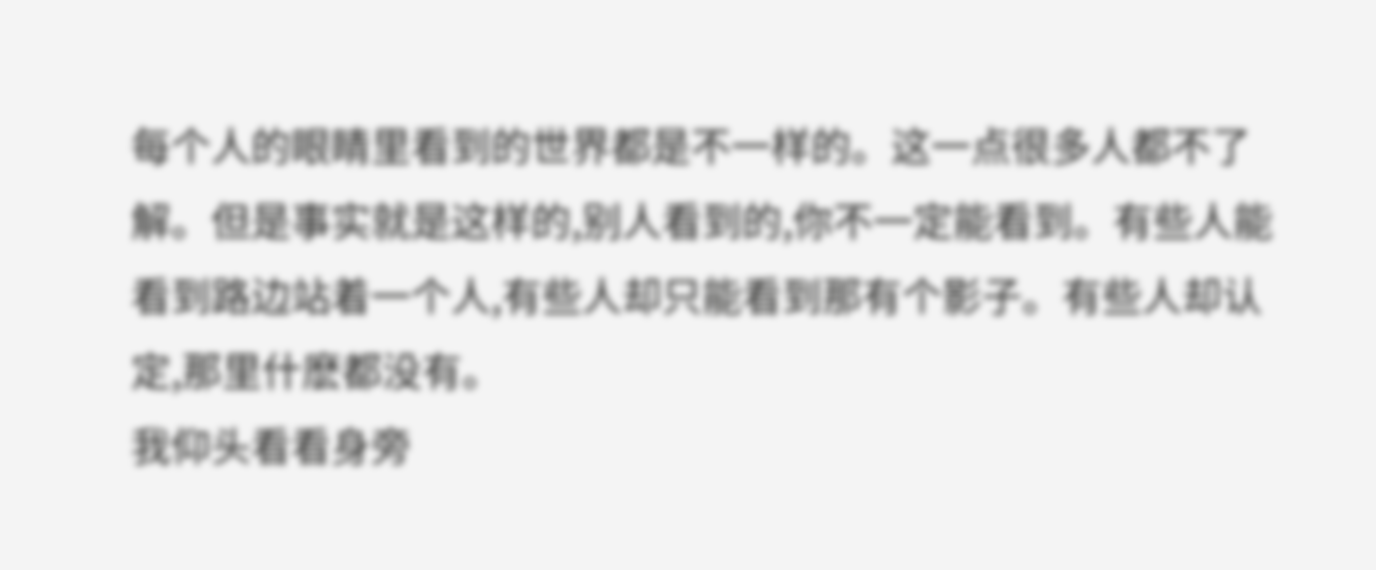每个人的眼睛里看到的世界都是不一样的。这一点很多人都不了解。但是事实就是这样的,别人看到的,你不一定能看到。有些人能看到路边站着一个人,有些人却只能看到那有个影子。有些人却认定,那里什麽都没有。
我仰头看看身旁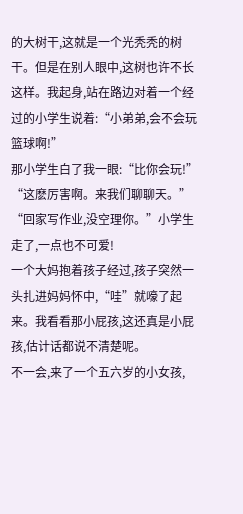的大树干,这就是一个光秃秃的树干。但是在别人眼中,这树也许不长这样。我起身,站在路边对着一个经过的小学生说着:“小弟弟,会不会玩篮球啊!”
那小学生白了我一眼:“比你会玩!”
“这麽厉害啊。来我们聊聊天。”
“回家写作业,没空理你。”小学生走了,一点也不可爱!
一个大妈抱着孩子经过,孩子突然一头扎进妈妈怀中,“哇”就嚎了起来。我看看那小屁孩,这还真是小屁孩,估计话都说不清楚呢。
不一会,来了一个五六岁的小女孩,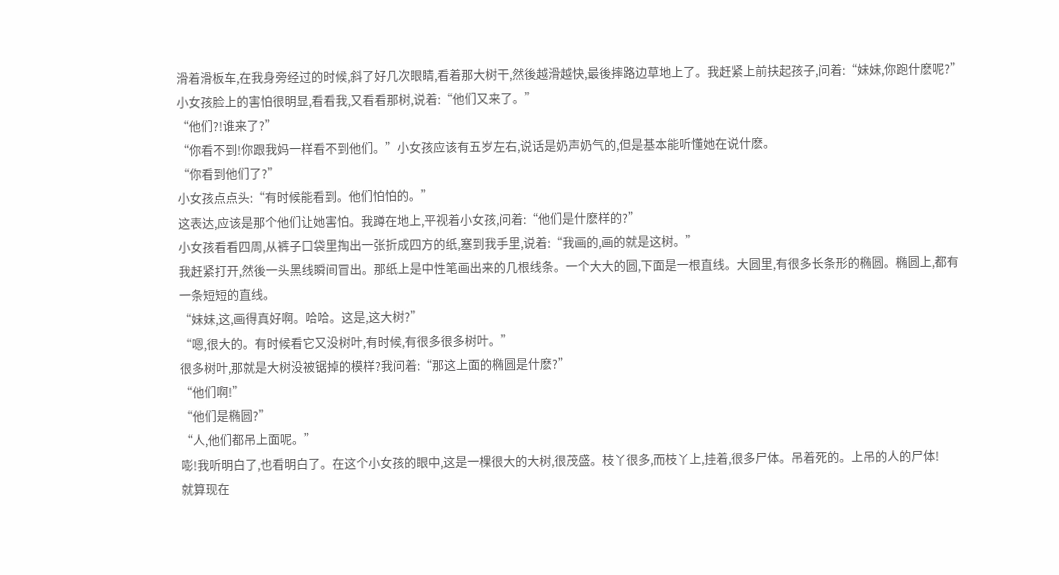滑着滑板车,在我身旁经过的时候,斜了好几次眼睛,看着那大树干,然後越滑越快,最後摔路边草地上了。我赶紧上前扶起孩子,问着:“妹妹,你跑什麽呢?”
小女孩脸上的害怕很明显,看看我,又看看那树,说着:“他们又来了。”
“他们?!谁来了?”
“你看不到!你跟我妈一样看不到他们。”小女孩应该有五岁左右,说话是奶声奶气的,但是基本能听懂她在说什麽。
“你看到他们了?”
小女孩点点头:“有时候能看到。他们怕怕的。”
这表达,应该是那个他们让她害怕。我蹲在地上,平视着小女孩,问着:“他们是什麽样的?”
小女孩看看四周,从裤子口袋里掏出一张折成四方的纸,塞到我手里,说着:“我画的,画的就是这树。”
我赶紧打开,然後一头黑线瞬间冒出。那纸上是中性笔画出来的几根线条。一个大大的圆,下面是一根直线。大圆里,有很多长条形的椭圆。椭圆上,都有一条短短的直线。
“妹妹,这,画得真好啊。哈哈。这是,这大树?”
“嗯,很大的。有时候看它又没树叶,有时候,有很多很多树叶。”
很多树叶,那就是大树没被锯掉的模样?我问着:“那这上面的椭圆是什麽?”
“他们啊!”
“他们是椭圆?”
“人,他们都吊上面呢。”
嘭!我听明白了,也看明白了。在这个小女孩的眼中,这是一棵很大的大树,很茂盛。枝丫很多,而枝丫上,挂着,很多尸体。吊着死的。上吊的人的尸体!
就算现在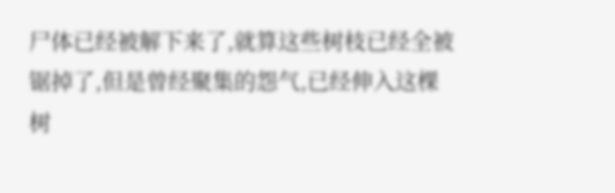尸体已经被解下来了,就算这些树枝已经全被锯掉了,但是曾经聚集的怨气,已经伸入这棵树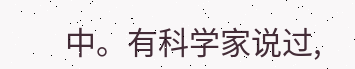中。有科学家说过,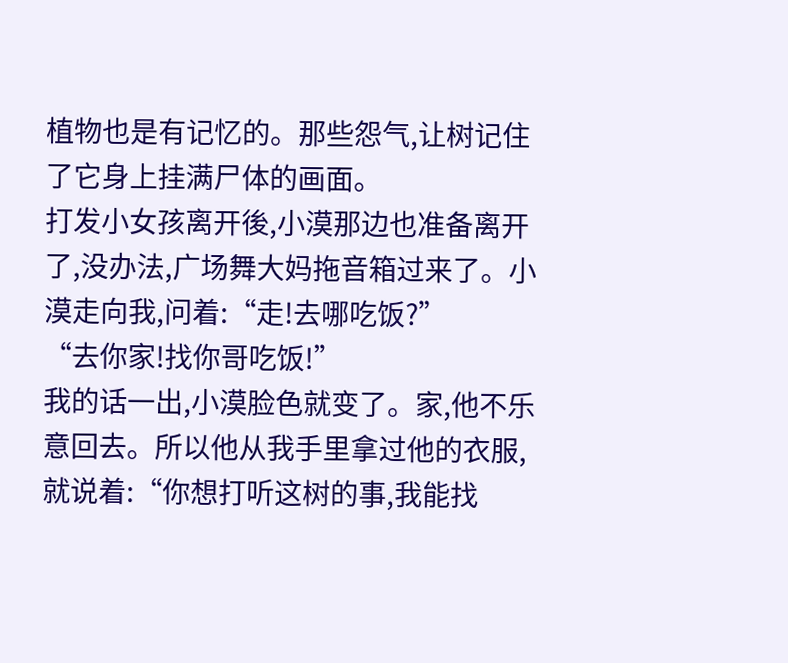植物也是有记忆的。那些怨气,让树记住了它身上挂满尸体的画面。
打发小女孩离开後,小漠那边也准备离开了,没办法,广场舞大妈拖音箱过来了。小漠走向我,问着:“走!去哪吃饭?”
“去你家!找你哥吃饭!”
我的话一出,小漠脸色就变了。家,他不乐意回去。所以他从我手里拿过他的衣服,就说着:“你想打听这树的事,我能找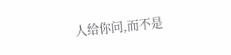人给你问,而不是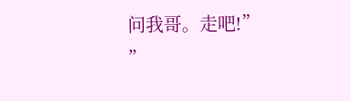问我哥。走吧!”
”